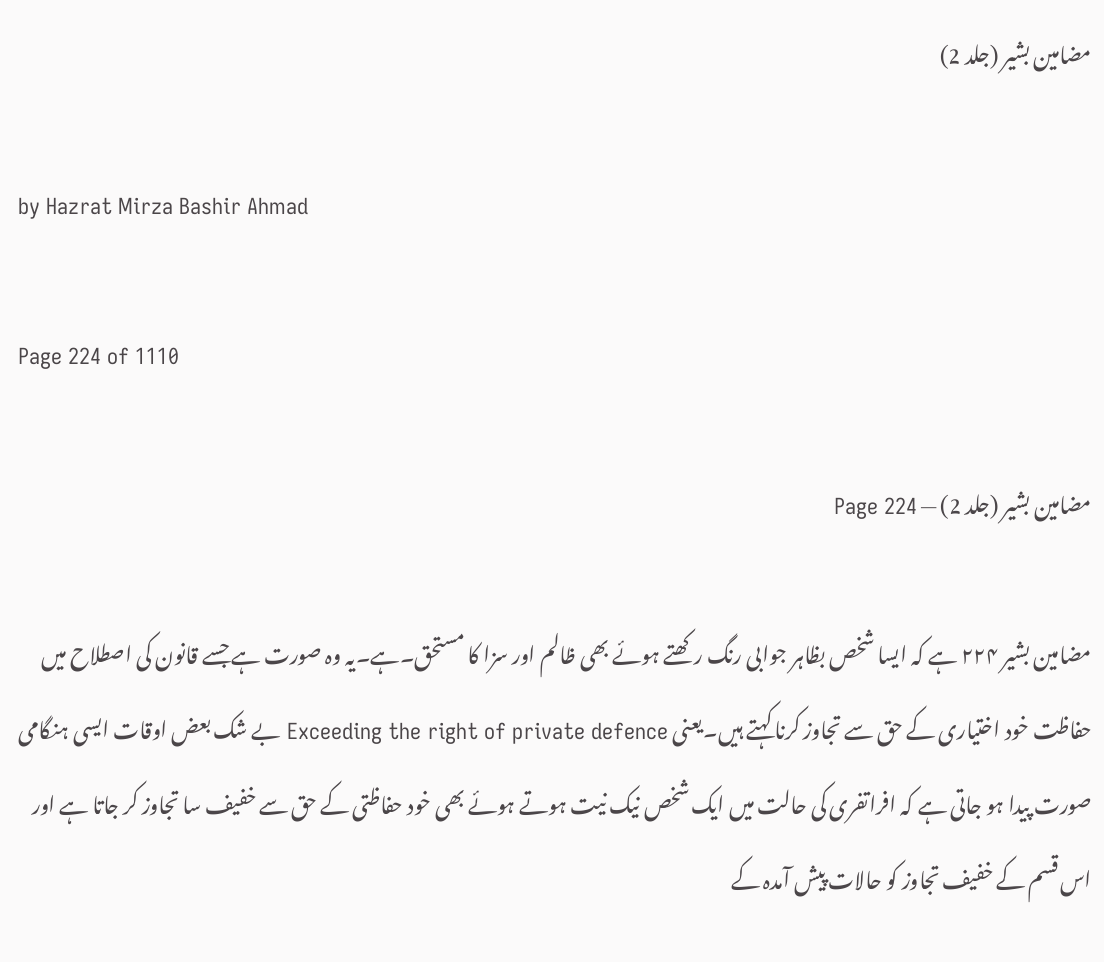مضامین بشیر (جلد 2)

by Hazrat Mirza Bashir Ahmad

Page 224 of 1110

مضامین بشیر (جلد 2) — Page 224

مضامین بشیر ۲۲۴ ہے کہ ایسا شخص بظاہر جوابی رنگ رکھتے ہوئے بھی ظالم اور سزا کا مستحق۔ہے۔یہ وہ صورت ہے جسے قانون کی اصطلاح میں حفاظت خود اختیاری کے حق سے تجاوز کرنا کہتے ہیں۔یعنی Exceeding the right of private defence بے شک بعض اوقات ایسی ہنگامی صورت پیدا ہو جاتی ہے کہ افراتفری کی حالت میں ایک شخص نیک نیت ہوتے ہوئے بھی خود حفاظتی کے حق سے خفیف سا تجاوز کر جاتا ہے اور اس قسم کے خفیف تجاوز کو حالات پیش آمدہ کے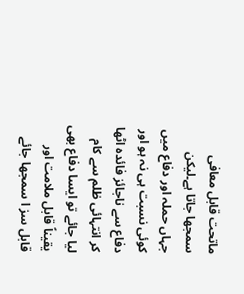ماتحت قابل معافی سمجھا جاتا ہے۔لیکن جہاں حملہ اور دفاع میں کوئی نسبت ہی نہ ہو اور دفاع سے ناجائز فائدہ اٹھا کر انتہائی ظلم سے کام لیا جائے تو ایسا دفاع بھی یقیناً قابل ملامت اور قابل سز ا سمجھا جائے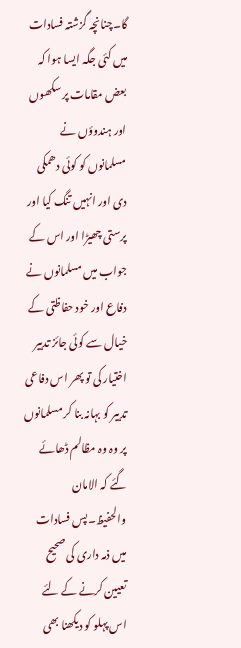گا۔چنانچہ گزشتہ فسادات میں کئی جگہ ایسا ہوا کہ بعض مقامات پر سکھوں اور ہندوؤں نے مسلمانوں کو کوئی دھمکی دی اور انہیں تنگ کیا اور پرستی چھیڑا اور اس کے جواب میں مسلمانوں نے دفاع اور خود حفاظتی کے خیال سے کوئی جائز تدبیر اختیار کی تو پھر اس دفاعی تدبیر کو بہانہ بنا کر مسلمانوں پر وہ وہ مظالم ڈھائے گئے کہ الامان والحفیظ۔پس فسادات میں ذمہ داری کی صحیح تعیین کرنے کے لئے اس پہلو کو دیکھنا بھی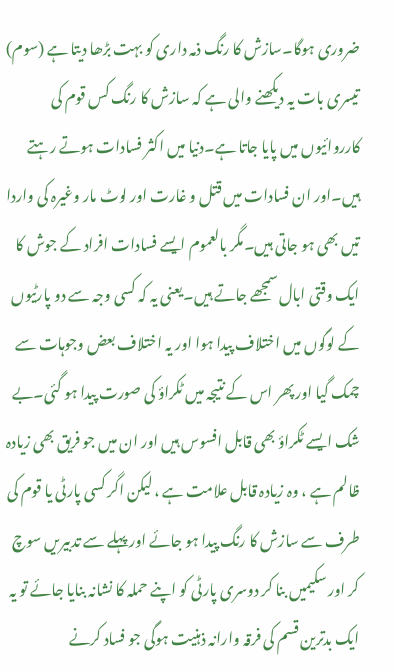ضروری ہوگا۔سازش کا رنگ ذمہ داری کو بہت بڑھا دیتا ہے (سوم) تیسری بات یہ دیکھنے والی ہے کہ سازش کا رنگ کس قوم کی کارروائیوں میں پایا جاتا ہے۔دنیا میں اکثر فسادات ہوتے رہتے ہیں۔اور ان فسادات میں قتل و غارت اور لوٹ مار وغیرہ کی واردا تیں بھی ہو جاتی ہیں۔مگر بالعموم ایسے فسادات افراد کے جوش کا ایک وقتی ابال سمجھے جاتے ہیں۔یعنی یہ کہ کسی وجہ سے دو پارٹیوں کے لوگوں میں اختلاف پیدا ہوا اور یہ اختلاف بعض وجوہات سے چمک گیا اور پھر اس کے نتیجہ میں ٹکراؤ کی صورت پیدا ہو گئی۔بے شک ایسے ٹکراؤ بھی قابل افسوس ہیں اور ان میں جو فریق بھی زیادہ ظالم ہے ، وہ زیادہ قابل علامت ہے ، لیکن اگر کسی پارٹی یا قوم کی طرف سے سازش کا رنگ پیدا ہو جائے اور پہلے سے تدبیریں سوچ کر اور سکیمیں بنا کر دوسری پارٹی کو اپنے حملہ کا نشانہ بنایا جائے تو یہ ایک بدترین قسم کی فرقہ وارانہ ذہنیت ہوگی جو فساد کرنے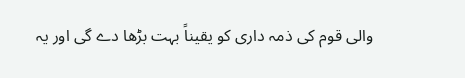والی قوم کی ذمہ داری کو یقیناً بہت بڑھا دے گی اور یہ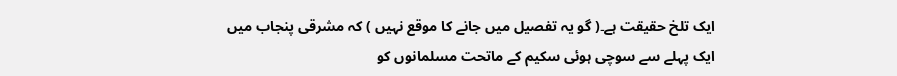ایک تلخ حقیقت ہے۔( گو یہ تفصیل میں جانے کا موقع نہیں ) کہ مشرقی پنجاب میں ایک پہلے سے سوچی ہوئی سکیم کے ماتحت مسلمانوں کو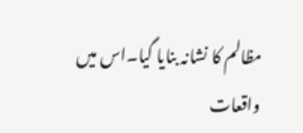مظالم کا نشانہ بنایا گیا۔اس میں واقعات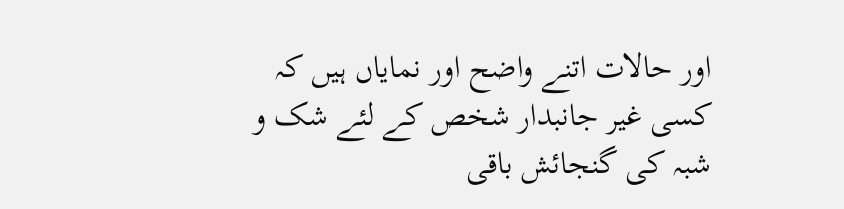اور حالات اتنے واضح اور نمایاں ہیں کہ کسی غیر جانبدار شخص کے لئے شک و شبہ کی گنجائش باقی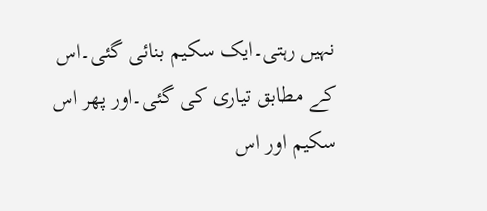نہیں رہتی۔ایک سکیم بنائی گئی۔اس کے مطابق تیاری کی گئی۔اور پھر اس سکیم اور اس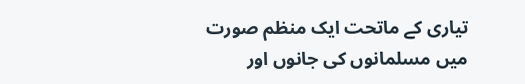تیاری کے ماتحت ایک منظم صورت میں مسلمانوں کی جانوں اور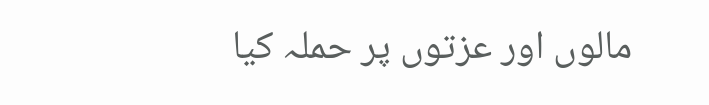مالوں اور عزتوں پر حملہ کیا